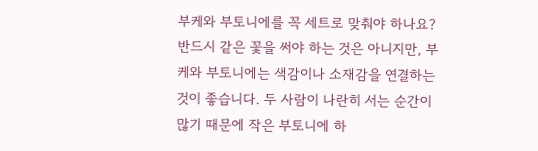부케와 부토니에를 꼭 세트로 맞춰야 하나요?
반드시 같은 꽃을 써야 하는 것은 아니지만, 부케와 부토니에는 색감이나 소재감을 연결하는 것이 좋습니다. 두 사람이 나란히 서는 순간이 많기 때문에 작은 부토니에 하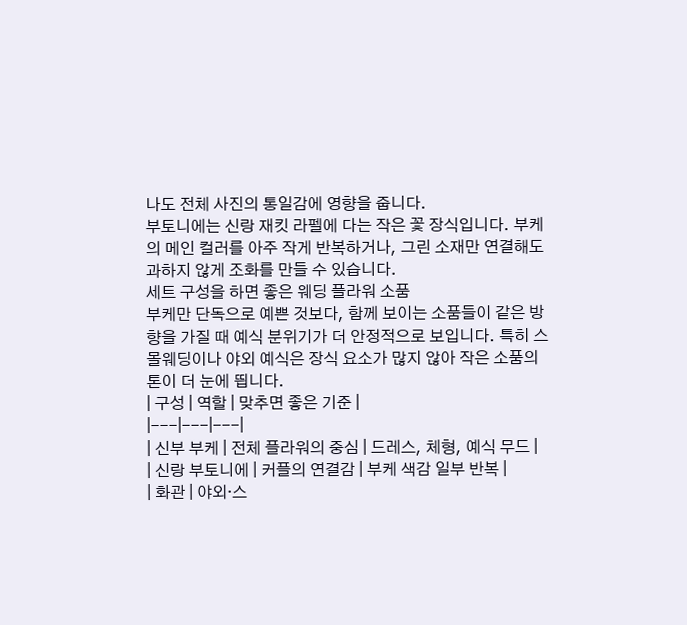나도 전체 사진의 통일감에 영향을 줍니다.
부토니에는 신랑 재킷 라펠에 다는 작은 꽃 장식입니다. 부케의 메인 컬러를 아주 작게 반복하거나, 그린 소재만 연결해도 과하지 않게 조화를 만들 수 있습니다.
세트 구성을 하면 좋은 웨딩 플라워 소품
부케만 단독으로 예쁜 것보다, 함께 보이는 소품들이 같은 방향을 가질 때 예식 분위기가 더 안정적으로 보입니다. 특히 스몰웨딩이나 야외 예식은 장식 요소가 많지 않아 작은 소품의 톤이 더 눈에 띕니다.
| 구성 | 역할 | 맞추면 좋은 기준 |
|---|---|---|
| 신부 부케 | 전체 플라워의 중심 | 드레스, 체형, 예식 무드 |
| 신랑 부토니에 | 커플의 연결감 | 부케 색감 일부 반복 |
| 화관 | 야외·스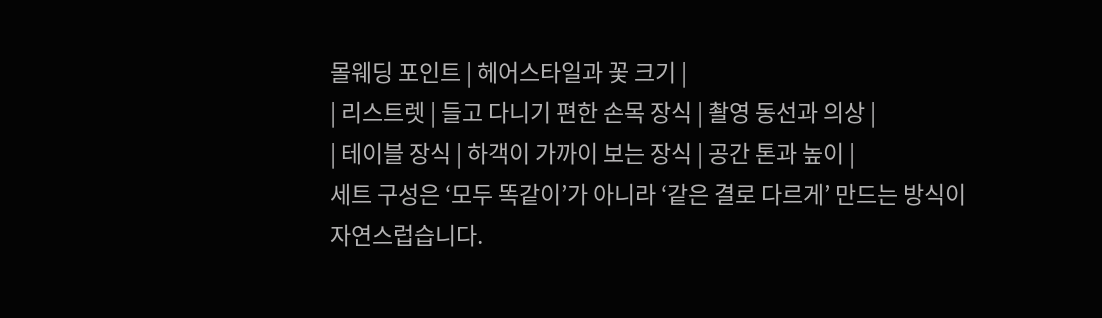몰웨딩 포인트 | 헤어스타일과 꽃 크기 |
| 리스트렛 | 들고 다니기 편한 손목 장식 | 촬영 동선과 의상 |
| 테이블 장식 | 하객이 가까이 보는 장식 | 공간 톤과 높이 |
세트 구성은 ‘모두 똑같이’가 아니라 ‘같은 결로 다르게’ 만드는 방식이 자연스럽습니다.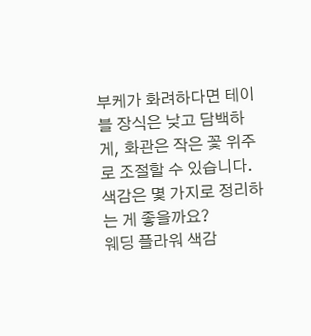부케가 화려하다면 테이블 장식은 낮고 담백하게, 화관은 작은 꽃 위주로 조절할 수 있습니다.
색감은 몇 가지로 정리하는 게 좋을까요?
웨딩 플라워 색감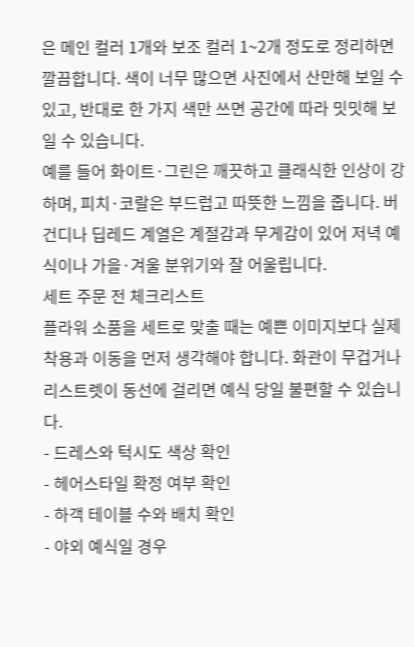은 메인 컬러 1개와 보조 컬러 1~2개 정도로 정리하면 깔끔합니다. 색이 너무 많으면 사진에서 산만해 보일 수 있고, 반대로 한 가지 색만 쓰면 공간에 따라 밋밋해 보일 수 있습니다.
예를 들어 화이트·그린은 깨끗하고 클래식한 인상이 강하며, 피치·코랄은 부드럽고 따뜻한 느낌을 줍니다. 버건디나 딥레드 계열은 계절감과 무게감이 있어 저녁 예식이나 가을·겨울 분위기와 잘 어울립니다.
세트 주문 전 체크리스트
플라워 소품을 세트로 맞출 때는 예쁜 이미지보다 실제 착용과 이동을 먼저 생각해야 합니다. 화관이 무겁거나 리스트렛이 동선에 걸리면 예식 당일 불편할 수 있습니다.
- 드레스와 턱시도 색상 확인
- 헤어스타일 확정 여부 확인
- 하객 테이블 수와 배치 확인
- 야외 예식일 경우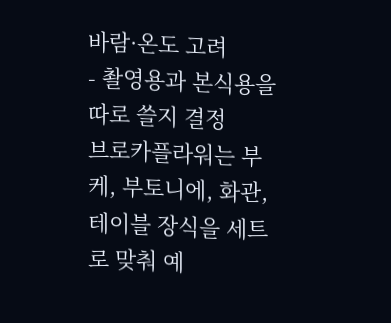바람·온도 고려
- 촬영용과 본식용을 따로 쓸지 결정
브로카플라워는 부케, 부토니에, 화관, 테이블 장식을 세트로 맞춰 예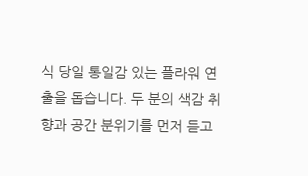식 당일 통일감 있는 플라워 연출을 돕습니다. 두 분의 색감 취향과 공간 분위기를 먼저 듣고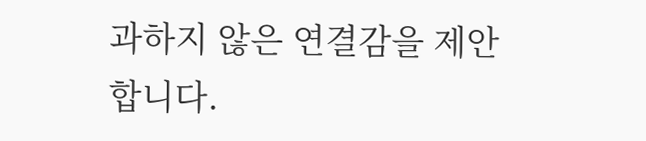과하지 않은 연결감을 제안합니다.